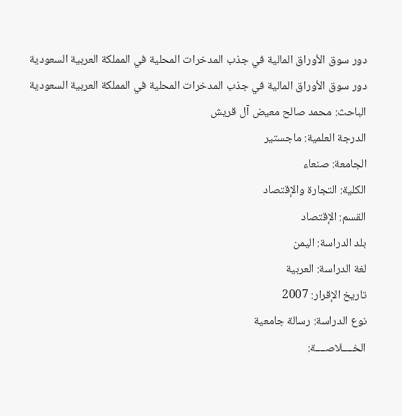دور سوق الأوراق المالية في جذب المدخرات المحلية في المملكة العربية السعودية
دور سوق الأوراق المالية في جذب المدخرات المحلية في المملكة العربية السعودية
الباحث: محمد صالح معيض آل قريش
الدرجة العلمية: ماجستير
الجامعة: صنعاء
الكلية: التجارة والإقتصاد
القسم: الإقتصاد
بلد الدراسة: اليمن
لغة الدراسة: العربية
تاريخ الإقرار: 2007
نوع الدراسة: رسالة جامعية
الخــــلاصــــة: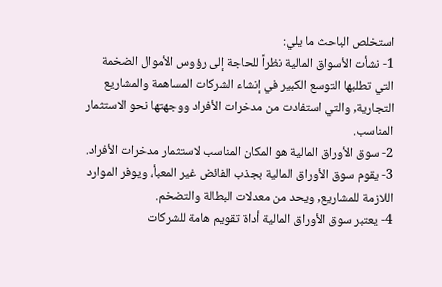استخلص الباحث ما يلي:
1- نشأت الأسواق المالية نظراً للحاجة إلى رؤوس الأموال الضخمة التي تطلبها التوسع الكبير في إنشاء الشركات المساهمة والمشاريع التجارية, والتي استفادت من مدخرات الأفراد ووجهتها نحو الاستثمار المناسب.
2- سوق الأوراق المالية هو المكان المناسب لاستثمار مدخرات الأفراد.
3- يقوم سوق الأوراق المالية بجذب الفائض غير المعبأ، ويوفر الموارد اللازمة للمشاريع, ويحد من معدلات البطالة والتضخم.
4- يعتبر سوق الأوراق المالية أداة تقويم هامة للشركات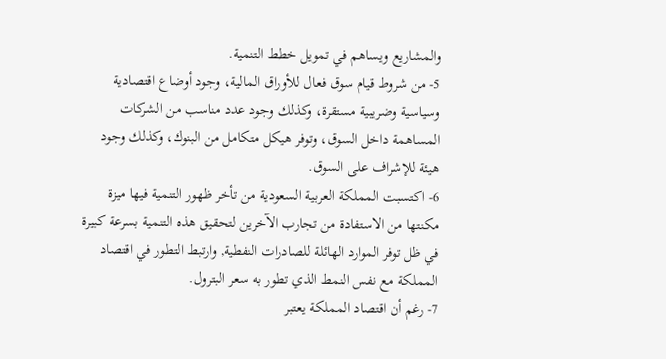والمشاريع ويساهم في تمويل خطط التنمية.
5- من شروط قيام سوق فعال للأوراق المالية، وجود أوضاع اقتصادية وسياسية وضريبية مستقرة، وكذلك وجود عدد مناسب من الشركات المساهمة داخل السوق، وتوفر هيكل متكامل من البنوك، وكذلك وجود هيئة للإشراف على السوق.
6- اكتسبت المملكة العربية السعودية من تأخر ظهور التنمية فيها ميزة مكنتها من الاستفادة من تجارب الآخرين لتحقيق هذه التنمية بسرعة كبيرة في ظل توفر الموارد الهائلة للصادرات النفطية, وارتبط التطور في اقتصاد المملكة مع نفس النمط الذي تطور به سعر البترول.
7- رغم أن اقتصاد المملكة يعتبر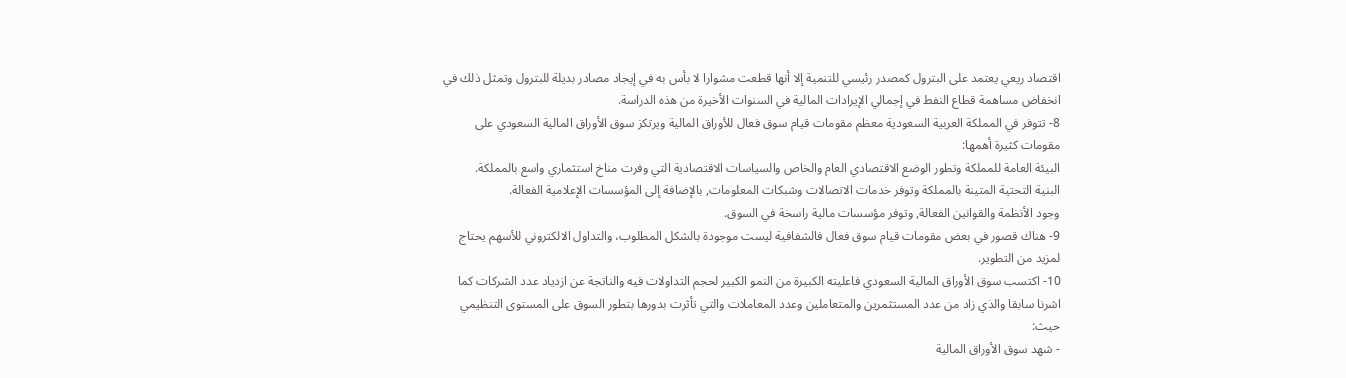اقتصاد ريعي يعتمد على البترول كمصدر رئيسي للتنمية إلا أنها قطعت مشوارا لا بأس به في إيجاد مصادر بديلة للبترول وتمثل ذلك في انخفاض مساهمة قطاع النفط في إجمالي الإيرادات المالية في السنوات الأخيرة من هذه الدراسة.
8- تتوفر في المملكة العربية السعودية معظم مقومات قيام سوق فعال للأوراق المالية ويرتكز سوق الأوراق المالية السعودي على مقومات كثيرة أهمها:
البيئة العامة للمملكة وتطور الوضع الاقتصادي العام والخاص والسياسات الاقتصادية التي وفرت مناخ استثماري واسع بالمملكة.
البنية التحتية المتينة بالمملكة وتوفر خدمات الاتصالات وشبكات المعلومات, بالإضافة إلى المؤسسات الإعلامية الفعالة.
وجود الأنظمة والقوانين الفعالة, وتوفر مؤسسات مالية راسخة في السوق.
9- هناك قصور في بعض مقومات قيام سوق فعال فالشفافية ليست موجودة بالشكل المطلوب، والتداول الالكتروني للأسهم يحتاج لمزيد من التطوير.
10- اكتسب سوق الأوراق المالية السعودي فاعليته الكبيرة من النمو الكبير لحجم التداولات فيه والناتجة عن ازدياد عدد الشركات كما اشرنا سابقا والذي زاد من عدد المستثمرين والمتعاملين وعدد المعاملات والتي تأثرت بدورها بتطور السوق على المستوى التنظيمي حيث:
- شهد سوق الأوراق المالية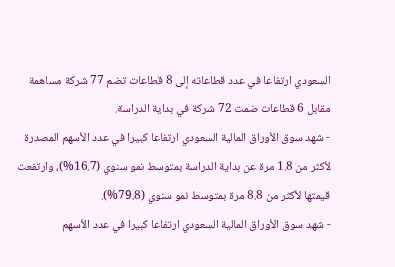السعودي ارتفاعا في عدد قطاعاته إلى 8 قطاعات تضم 77 شركة مساهمة مقابل 6 قطاعات ضمت 72 شركة في بداية الدراسة.
- شهد سوق الأوراق المالية السعودي ارتفاعا كبيرا في عدد الأسهم المصدرة لأكثر من 1.8 مرة عن بداية الدراسة بمتوسط نمو سنوي (16.7%)، وارتفعت قيمتها لأكثر من 8.8 مرة بمتوسط نمو سنوي (79.8%).
- شهد سوق الأوراق المالية السعودي ارتفاعا كبيرا في عدد الأسهم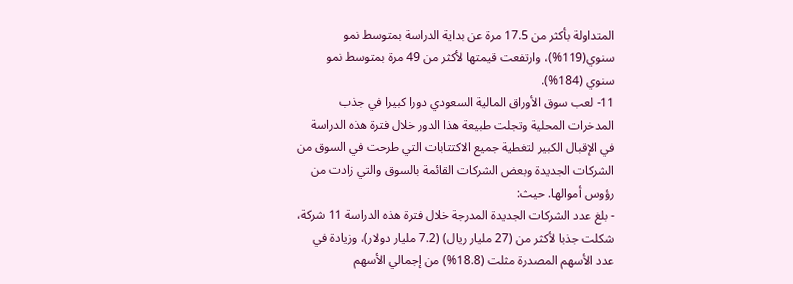المتداولة بأكثر من 17.5 مرة عن بداية الدراسة بمتوسط نمو سنوي(119%)، وارتفعت قيمتها لأكثر من 49 مرة بمتوسط نمو سنوي (184%).
11- لعب سوق الأوراق المالية السعودي دورا كبيرا في جذب المدخرات المحلية وتجلت طبيعة هذا الدور خلال فترة هذه الدراسة في الإقبال الكبير لتغطية جميع الاكتتابات التي طرحت في السوق من الشركات الجديدة وبعض الشركات القائمة بالسوق والتي زادت من رؤوس أموالها. حيث:
- بلغ عدد الشركات الجديدة المدرجة خلال فترة هذه الدراسة 11 شركة، شكلت جذبا لأكثر من (27 مليار ريال) (7.2 مليار دولار)، وزيادة في عدد الأسهم المصدرة مثلت (18.8%) من إجمالي الأسهم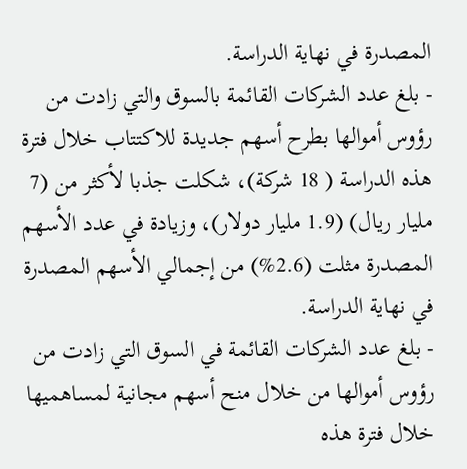المصدرة في نهاية الدراسة.
- بلغ عدد الشركات القائمة بالسوق والتي زادت من رؤوس أموالها بطرح أسهم جديدة للاكتتاب خلال فترة هذه الدراسة ( 18 شركة)، شكلت جذبا لأكثر من (7 مليار ريال) (1.9 مليار دولار)، وزيادة في عدد الأسهم المصدرة مثلت (2.6%) من إجمالي الأسهم المصدرة في نهاية الدراسة.
- بلغ عدد الشركات القائمة في السوق التي زادت من رؤوس أموالها من خلال منح أسهم مجانية لمساهميها خلال فترة هذه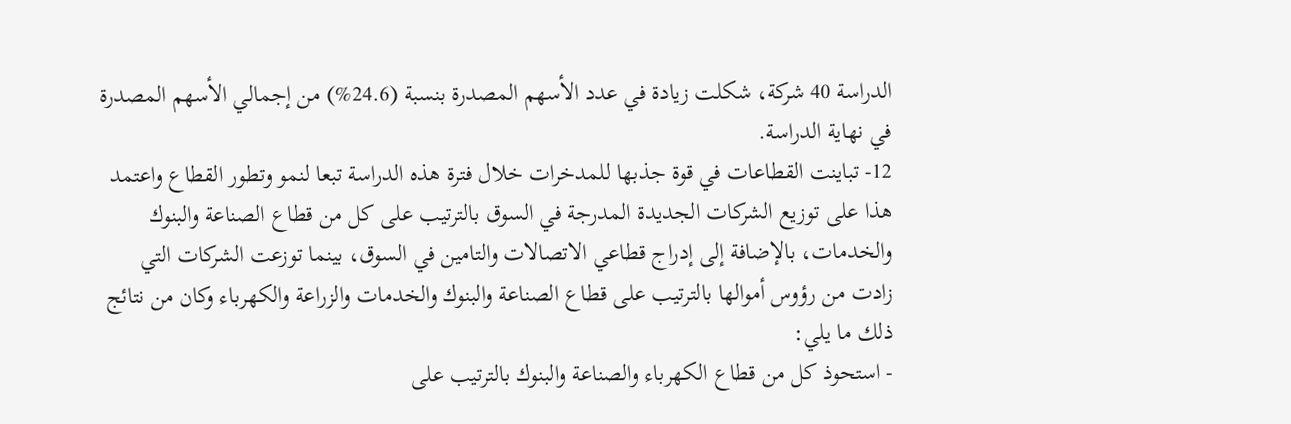الدراسة 40 شركة، شكلت زيادة في عدد الأسهم المصدرة بنسبة (24.6%) من إجمالي الأسهم المصدرة في نهاية الدراسة.
12- تباينت القطاعات في قوة جذبها للمدخرات خلال فترة هذه الدراسة تبعا لنمو وتطور القطاع واعتمد هذا على توزيع الشركات الجديدة المدرجة في السوق بالترتيب على كل من قطاع الصناعة والبنوك والخدمات، بالإضافة إلى إدراج قطاعي الاتصالات والتامين في السوق، بينما توزعت الشركات التي زادت من رؤوس أموالها بالترتيب على قطاع الصناعة والبنوك والخدمات والزراعة والكهرباء وكان من نتائج ذلك ما يلي:
- استحوذ كل من قطاع الكهرباء والصناعة والبنوك بالترتيب على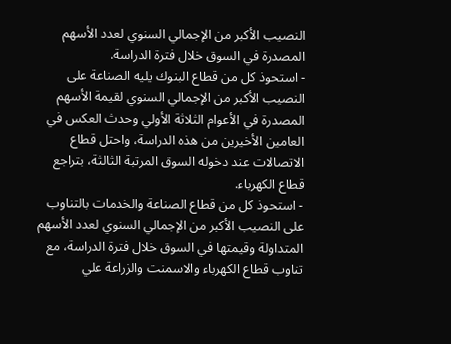النصيب الأكبر من الإجمالي السنوي لعدد الأسهم المصدرة في السوق خلال فترة الدراسة.
- استحوذ كل من قطاع البنوك يليه الصناعة على النصيب الأكبر من الإجمالي السنوي لقيمة الأسهم المصدرة في الأعوام الثلاثة الأولي وحدث العكس في العامين الأخيرين من هذه الدراسة، واحتل قطاع الاتصالات عند دخوله السوق المرتبة الثالثة، بتراجع قطاع الكهرباء.
- استحوذ كل من قطاع الصناعة والخدمات بالتناوب على النصيب الأكبر من الإجمالي السنوي لعدد الأسهم المتداولة وقيمتها في السوق خلال فترة الدراسة، مع تناوب قطاع الكهرباء والاسمنت والزراعة علي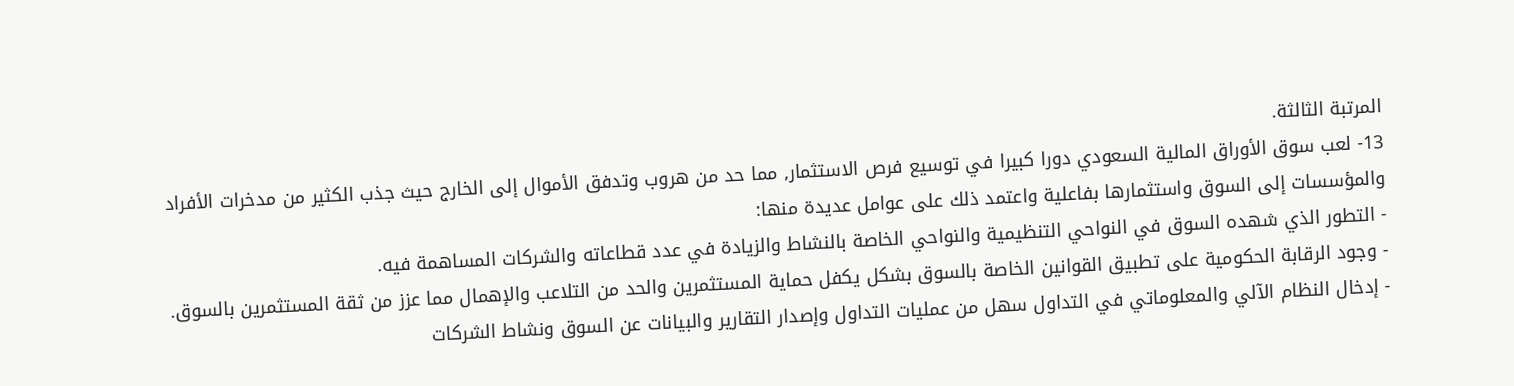المرتبة الثالثة.
13- لعب سوق الأوراق المالية السعودي دورا كبيرا في توسيع فرص الاستثمار, مما حد من هروب وتدفق الأموال إلى الخارج حيث جذب الكثير من مدخرات الأفراد والمؤسسات إلى السوق واستثمارها بفاعلية واعتمد ذلك على عوامل عديدة منها:
- التطور الذي شهده السوق في النواحي التنظيمية والنواحي الخاصة بالنشاط والزيادة في عدد قطاعاته والشركات المساهمة فيه.
- وجود الرقابة الحكومية على تطبيق القوانين الخاصة بالسوق بشكل يكفل حماية المستثمرين والحد من التلاعب والإهمال مما عزز من ثقة المستثمرين بالسوق.
- إدخال النظام الآلي والمعلوماتي في التداول سهل من عمليات التداول وإصدار التقارير والبيانات عن السوق ونشاط الشركات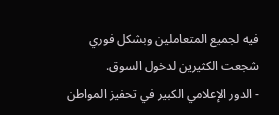فيه لجميع المتعاملين وبشكل فوري شجعت الكثيرين لدخول السوق.
- الدور الإعلامي الكبير في تحفيز المواطن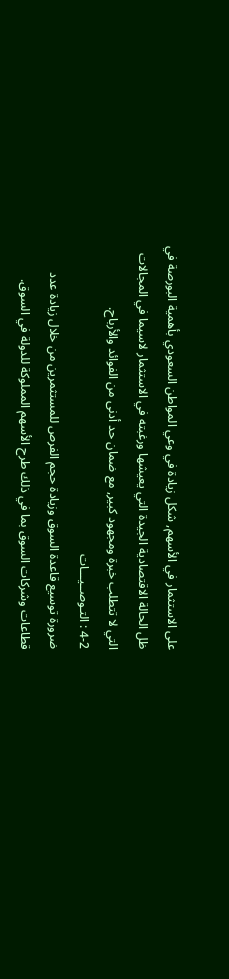على الاستثمار في الأسهم, شكل زيادة في وعي المواطن السعودي بأهمية البورصة في ظل الحالة الاقتصادية الجيدة التي يعيشها ورغبته في الاستثمار لاسيما في المجالات التي لا تتطلب خبرة ومجهود كبير, مع ضمان حد أدنى من الفوائد والأرباح.
4-2 : التـوصــيـــات
ضرورة توسيع قاعدة السوق وزيادة حجم الفرص للمستثمرين من خلال زيادة عدد قطاعات وشركات السوق بما في ذلك طرح الأسهم المملوكة للدولة في السوق.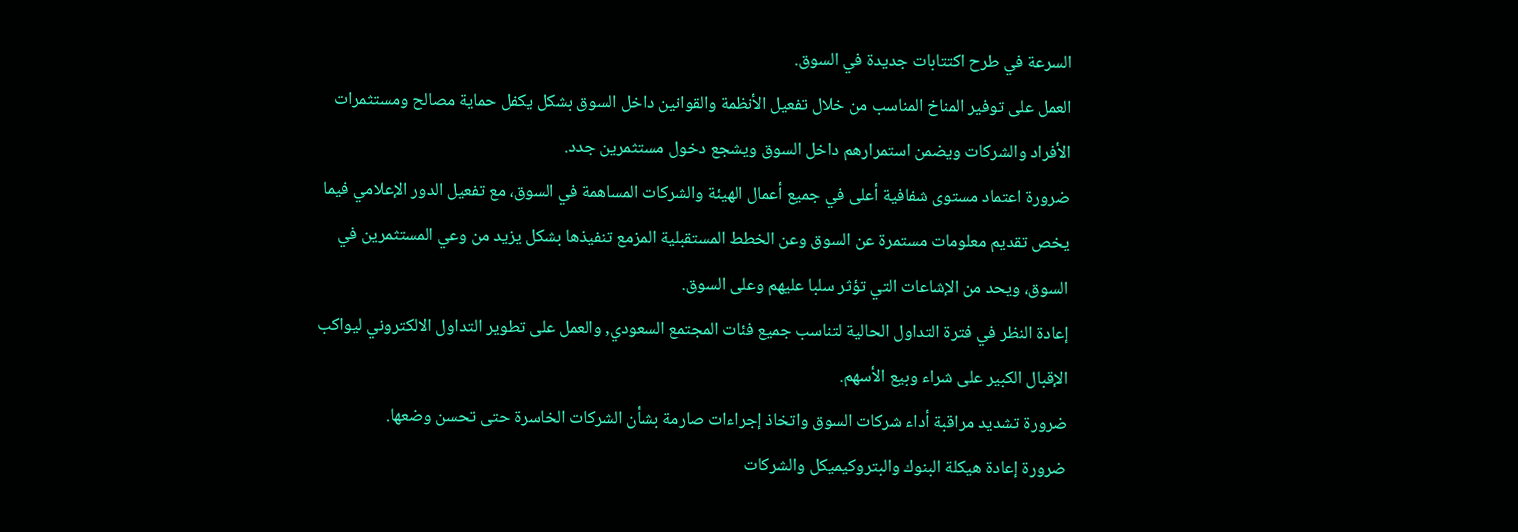السرعة في طرح اكتتابات جديدة في السوق.
العمل على توفير المناخ المناسب من خلال تفعيل الأنظمة والقوانين داخل السوق بشكل يكفل حماية مصالح ومستثمرات الأفراد والشركات ويضمن استمرارهم داخل السوق ويشجع دخول مستثمرين جدد.
ضرورة اعتماد مستوى شفافية أعلى في جميع أعمال الهيئة والشركات المساهمة في السوق، مع تفعيل الدور الإعلامي فيما يخص تقديم معلومات مستمرة عن السوق وعن الخطط المستقبلية المزمع تنفيذها بشكل يزيد من وعي المستثمرين في السوق، ويحد من الإشاعات التي تؤثر سلبا عليهم وعلى السوق.
إعادة النظر في فترة التداول الحالية لتناسب جميع فئات المجتمع السعودي, والعمل على تطوير التداول الالكتروني ليواكب الإقبال الكبير على شراء وبيع الأسهم.
ضرورة تشديد مراقبة أداء شركات السوق واتخاذ إجراءات صارمة بشأن الشركات الخاسرة حتى تحسن وضعها.
ضرورة إعادة هيكلة البنوك والبتروكيميكل والشركات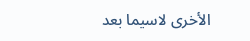الأخرى لاسيما بعد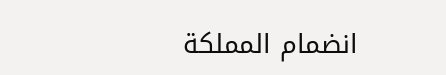انضمام المملكة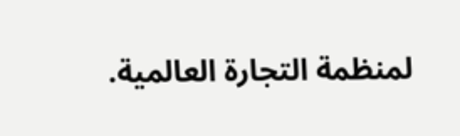لمنظمة التجارة العالمية.